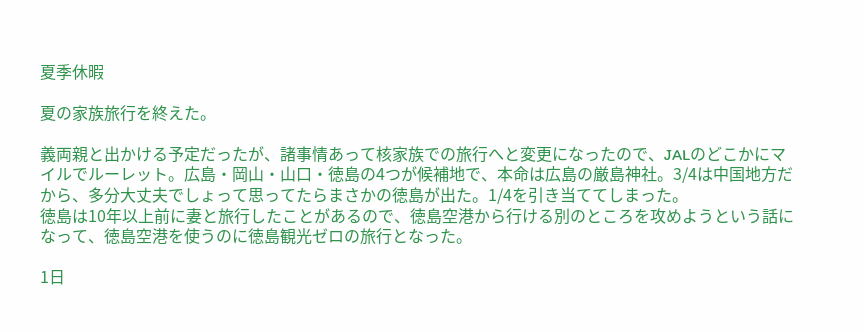夏季休暇

夏の家族旅行を終えた。

義両親と出かける予定だったが、諸事情あって核家族での旅行へと変更になったので、JALのどこかにマイルでルーレット。広島・岡山・山口・徳島の4つが候補地で、本命は広島の厳島神社。3/4は中国地方だから、多分大丈夫でしょって思ってたらまさかの徳島が出た。1/4を引き当ててしまった。
徳島は10年以上前に妻と旅行したことがあるので、徳島空港から行ける別のところを攻めようという話になって、徳島空港を使うのに徳島観光ゼロの旅行となった。

1日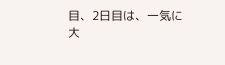目、2日目は、一気に大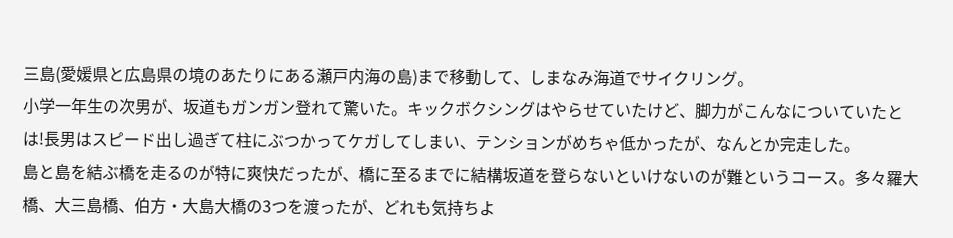三島(愛媛県と広島県の境のあたりにある瀬戸内海の島)まで移動して、しまなみ海道でサイクリング。
小学一年生の次男が、坂道もガンガン登れて驚いた。キックボクシングはやらせていたけど、脚力がこんなについていたとは!長男はスピード出し過ぎて柱にぶつかってケガしてしまい、テンションがめちゃ低かったが、なんとか完走した。
島と島を結ぶ橋を走るのが特に爽快だったが、橋に至るまでに結構坂道を登らないといけないのが難というコース。多々羅大橋、大三島橋、伯方・大島大橋の3つを渡ったが、どれも気持ちよ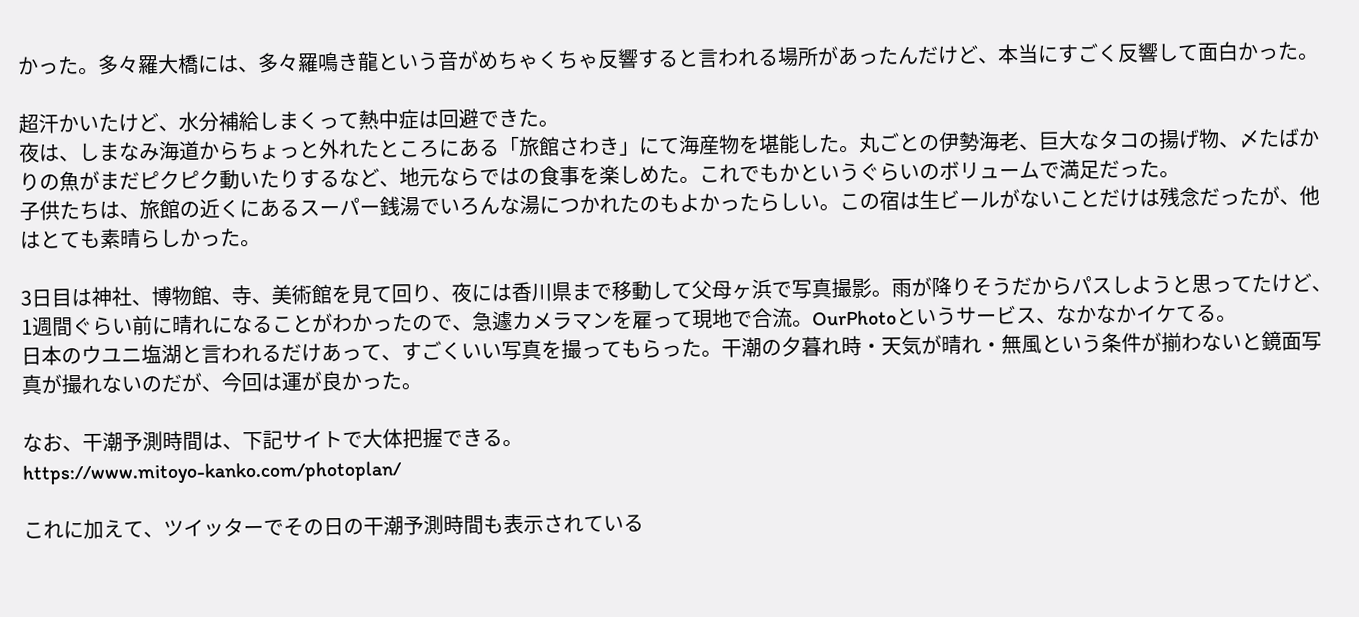かった。多々羅大橋には、多々羅鳴き龍という音がめちゃくちゃ反響すると言われる場所があったんだけど、本当にすごく反響して面白かった。

超汗かいたけど、水分補給しまくって熱中症は回避できた。
夜は、しまなみ海道からちょっと外れたところにある「旅館さわき」にて海産物を堪能した。丸ごとの伊勢海老、巨大なタコの揚げ物、〆たばかりの魚がまだピクピク動いたりするなど、地元ならではの食事を楽しめた。これでもかというぐらいのボリュームで満足だった。
子供たちは、旅館の近くにあるスーパー銭湯でいろんな湯につかれたのもよかったらしい。この宿は生ビールがないことだけは残念だったが、他はとても素晴らしかった。

3日目は神社、博物館、寺、美術館を見て回り、夜には香川県まで移動して父母ヶ浜で写真撮影。雨が降りそうだからパスしようと思ってたけど、1週間ぐらい前に晴れになることがわかったので、急遽カメラマンを雇って現地で合流。OurPhotoというサービス、なかなかイケてる。
日本のウユニ塩湖と言われるだけあって、すごくいい写真を撮ってもらった。干潮の夕暮れ時・天気が晴れ・無風という条件が揃わないと鏡面写真が撮れないのだが、今回は運が良かった。

なお、干潮予測時間は、下記サイトで大体把握できる。
https://www.mitoyo-kanko.com/photoplan/

これに加えて、ツイッターでその日の干潮予測時間も表示されている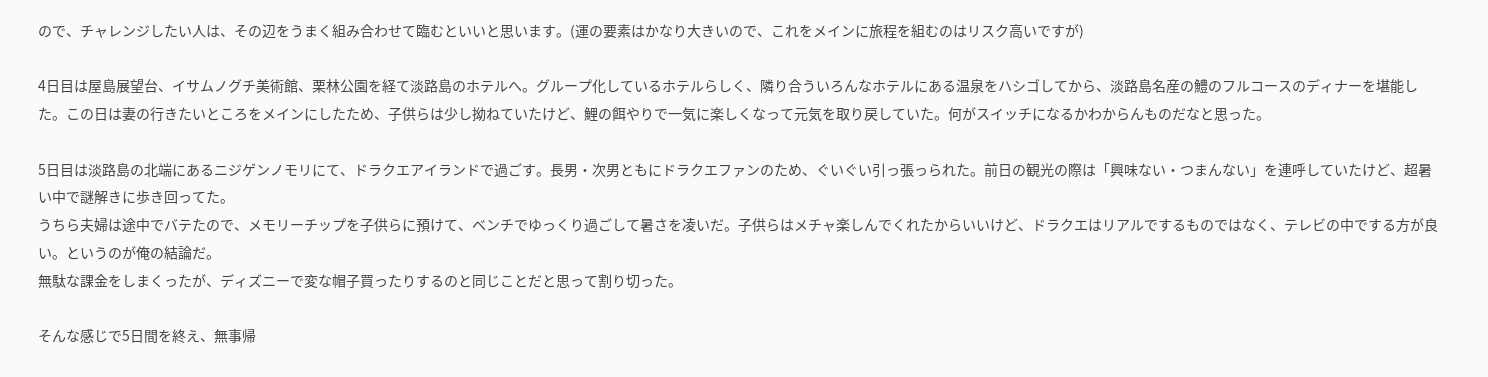ので、チャレンジしたい人は、その辺をうまく組み合わせて臨むといいと思います。(運の要素はかなり大きいので、これをメインに旅程を組むのはリスク高いですが)

4日目は屋島展望台、イサムノグチ美術館、栗林公園を経て淡路島のホテルへ。グループ化しているホテルらしく、隣り合ういろんなホテルにある温泉をハシゴしてから、淡路島名産の鱧のフルコースのディナーを堪能した。この日は妻の行きたいところをメインにしたため、子供らは少し拗ねていたけど、鯉の餌やりで一気に楽しくなって元気を取り戻していた。何がスイッチになるかわからんものだなと思った。

5日目は淡路島の北端にあるニジゲンノモリにて、ドラクエアイランドで過ごす。長男・次男ともにドラクエファンのため、ぐいぐい引っ張っられた。前日の観光の際は「興味ない・つまんない」を連呼していたけど、超暑い中で謎解きに歩き回ってた。
うちら夫婦は途中でバテたので、メモリーチップを子供らに預けて、ベンチでゆっくり過ごして暑さを凌いだ。子供らはメチャ楽しんでくれたからいいけど、ドラクエはリアルでするものではなく、テレビの中でする方が良い。というのが俺の結論だ。
無駄な課金をしまくったが、ディズニーで変な帽子買ったりするのと同じことだと思って割り切った。

そんな感じで5日間を終え、無事帰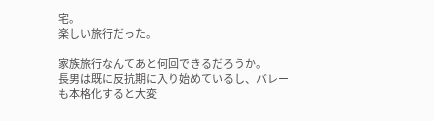宅。
楽しい旅行だった。

家族旅行なんてあと何回できるだろうか。
長男は既に反抗期に入り始めているし、バレーも本格化すると大変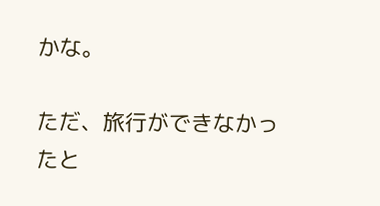かな。

ただ、旅行ができなかったと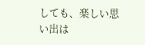しても、楽しい思い出は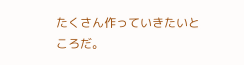たくさん作っていきたいところだ。